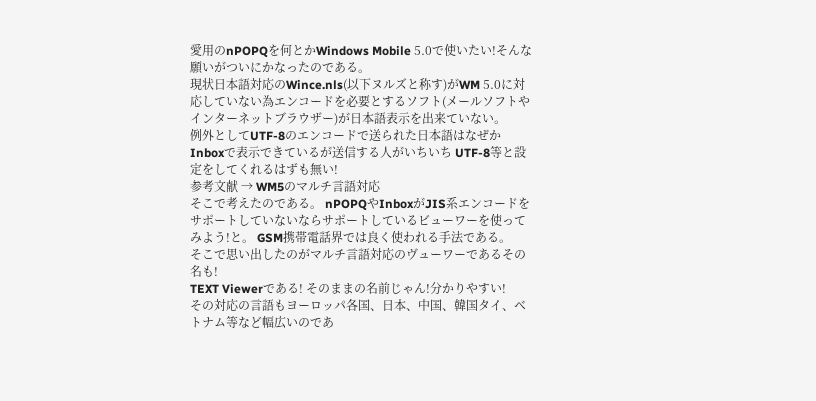愛用のnPOPQを何とかWindows Mobile 5.0で使いたい!そんな願いがついにかなったのである。
現状日本語対応のWince.nls(以下ヌルズと称す)がWM 5.0に対応していない為エンコードを必要とするソフト(メールソフトやインターネットブラウザー)が日本語表示を出来ていない。
例外としてUTF-8のエンコードで送られた日本語はなぜかInboxで表示できているが送信する人がいちいち UTF-8等と設定をしてくれるはずも無い!
参考文献 → WM5のマルチ言語対応
そこで考えたのである。 nPOPQやInboxがJIS系エンコードをサポートしていないならサポートしているビューワーを使ってみよう!と。 GSM携帯電話界では良く使われる手法である。
そこで思い出したのがマルチ言語対応のヴューワーであるその名も!
TEXT Viewerである! そのままの名前じゃん!分かりやすい!
その対応の言語もヨーロッパ各国、日本、中国、韓国タイ、ベトナム等など幅広いのであ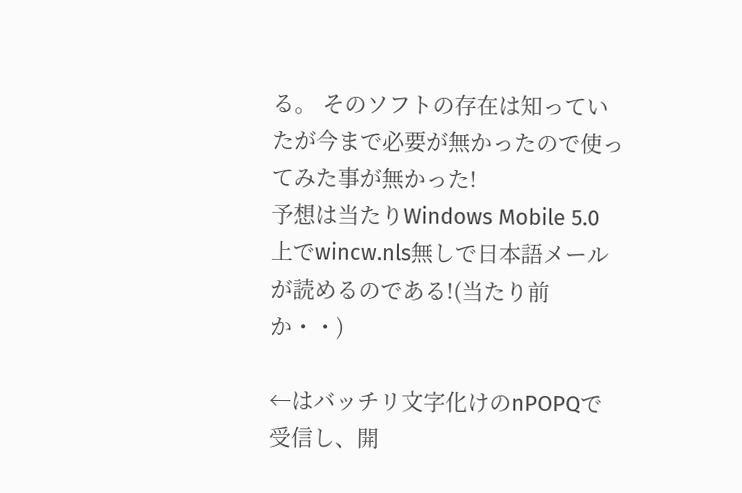る。 そのソフトの存在は知っていたが今まで必要が無かったので使ってみた事が無かった!
予想は当たりWindows Mobile 5.0上でwincw.nls無しで日本語メールが読めるのである!(当たり前か・・)

←はバッチリ文字化けのnPOPQで受信し、開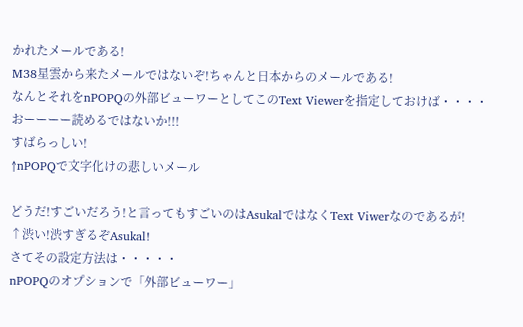かれたメールである!
M38星雲から来たメールではないぞ!ちゃんと日本からのメールである!
なんとそれをnPOPQの外部ビューワーとしてこのText Viewerを指定しておけば・・・・
おーーーー読めるではないか!!!
すばらっしい!
↑nPOPQで文字化けの悲しいメール

どうだ!すごいだろう!と言ってもすごいのはAsukalではなくText Viwerなのであるが!
↑渋い!渋すぎるぞAsukal!
さてその設定方法は・・・・・
nPOPQのオプションで「外部ビューワー」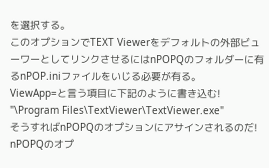を選択する。
このオプションでTEXT Viewerをデフォルトの外部ビューワーとしてリンクさせるにはnPOPQのフォルダーに有るnPOP.iniファイルをいじる必要が有る。
ViewApp=と言う項目に下記のように書き込む!
"\Program Files\TextViewer\TextViewer.exe"
そうすればnPOPQのオプションにアサインされるのだ!
nPOPQのオプ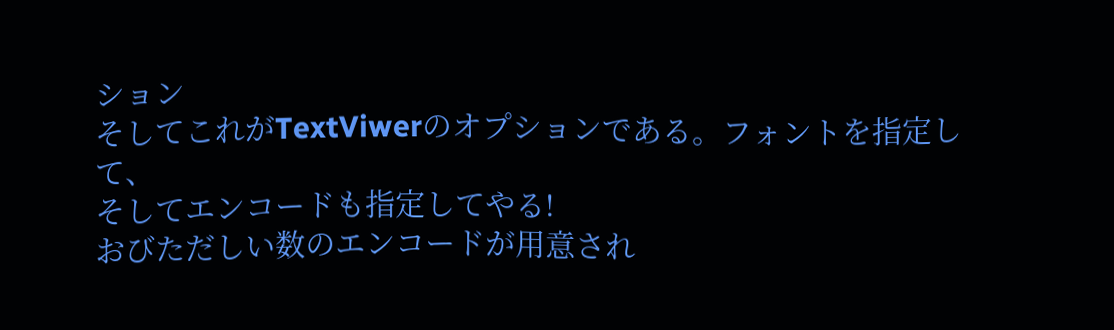ション
そしてこれがTextViwerのオプションである。フォントを指定して、
そしてエンコードも指定してやる!
おびただしい数のエンコードが用意され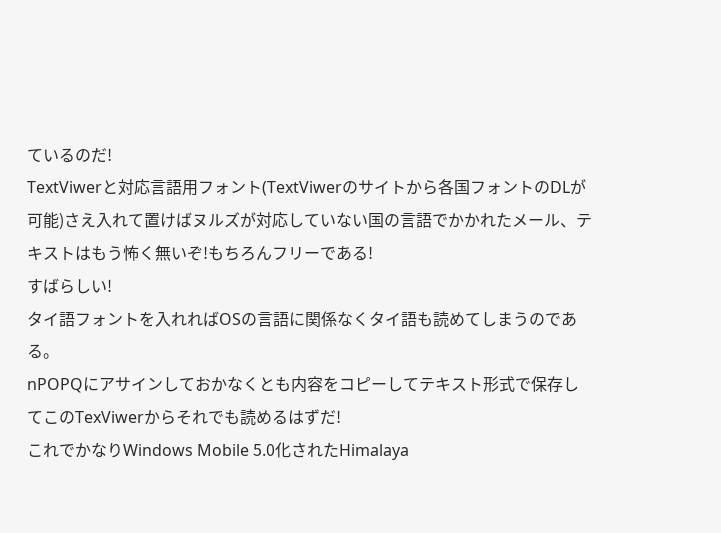ているのだ!
TextViwerと対応言語用フォント(TextViwerのサイトから各国フォントのDLが可能)さえ入れて置けばヌルズが対応していない国の言語でかかれたメール、テキストはもう怖く無いぞ!もちろんフリーである!
すばらしい!
タイ語フォントを入れればOSの言語に関係なくタイ語も読めてしまうのである。
nPOPQにアサインしておかなくとも内容をコピーしてテキスト形式で保存してこのTexViwerからそれでも読めるはずだ!
これでかなりWindows Mobile 5.0化されたHimalaya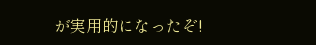が実用的になったぞ!